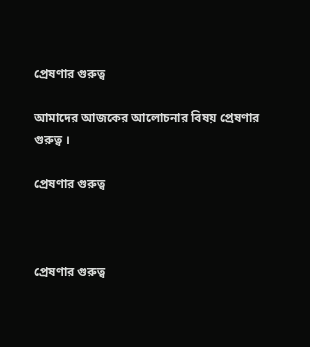প্রেষণার গুরুত্ব

আমাদের আজকের আলোচনার বিষয় প্রেষণার গুরুত্ব ।

প্রেষণার গুরুত্ব



প্রেষণার গুরুত্ব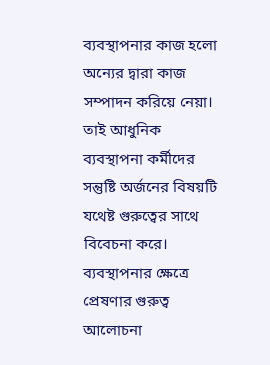ব্যবস্থাপনার কাজ হলো অন্যের দ্বারা কাজ সম্পাদন করিয়ে নেয়া। তাই আধুনিক ব্যবস্থাপনা কর্মীদের সন্তুষ্টি অর্জনের বিষয়টি যথেষ্ট গুরুত্বের সাথে বিবেচনা করে। ব্যবস্থাপনার ক্ষেত্রে প্রেষণার গুরুত্ব আলোচনা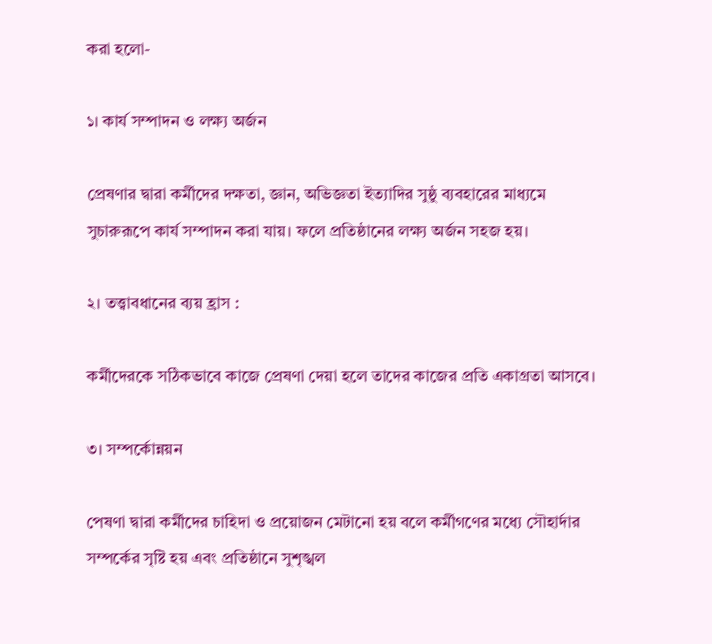করা হলো-

১। কার্য সম্পাদন ও লক্ষ্য অর্জন

প্রেষণার দ্বারা কর্মীদের দক্ষতা, জ্ঞান, অভিজ্ঞতা ইত্যাদির সুষ্ঠু ব্যবহারের মাধ্যমে সুচারুরূপে কার্য সম্পাদন করা যায়। ফলে প্রতিষ্ঠানের লক্ষ্য অর্জন সহজ হয়।

২। তত্ত্বাবধানের ব্যয় হ্রাস :

কর্মীদেরকে সঠিকভাবে কাজে প্রেষণা দেয়া হলে তাদের কাজের প্রতি একাগ্রতা আসবে।

৩। সম্পর্কোন্নয়ন

পেষণা দ্বারা কর্মীদের চাহিদা ও প্রয়োজন মেটানো হয় বলে কর্মীগণের মধ্যে সৌহার্দার সম্পর্কের সৃষ্টি হয় এবং প্রতিষ্ঠানে সুশৃঙ্খল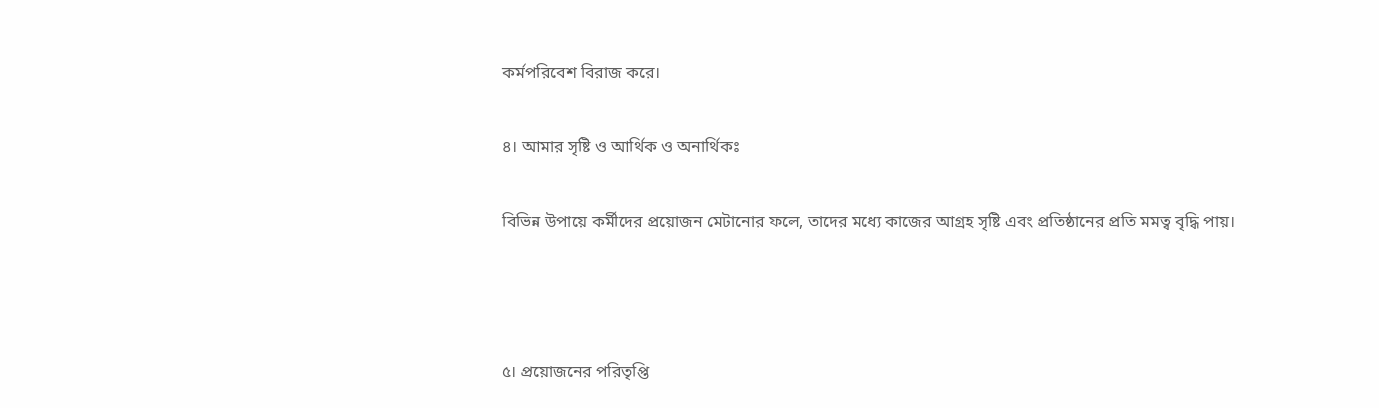কর্মপরিবেশ বিরাজ করে।

৪। আমার সৃষ্টি ও আর্থিক ও অনার্থিকঃ

বিভিন্ন উপায়ে কর্মীদের প্রয়োজন মেটানোর ফলে, তাদের মধ্যে কাজের আগ্রহ সৃষ্টি এবং প্রতিষ্ঠানের প্রতি মমত্ব বৃদ্ধি পায়।



৫। প্রয়োজনের পরিতৃপ্তি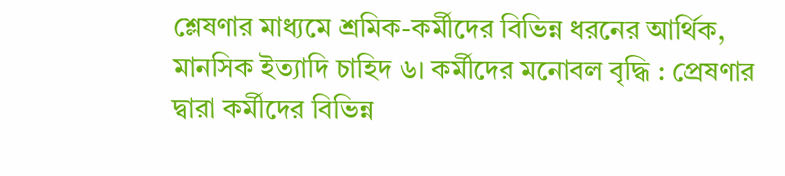শ্লেষণার মাধ্যমে শ্রমিক-কর্মীদের বিভিন্ন ধরনের আর্থিক, মানসিক ইত্যাদি চাহিদ ৬। কর্মীদের মনোবল বৃদ্ধি : প্রেষণার দ্বারা কর্মীদের বিভিন্ন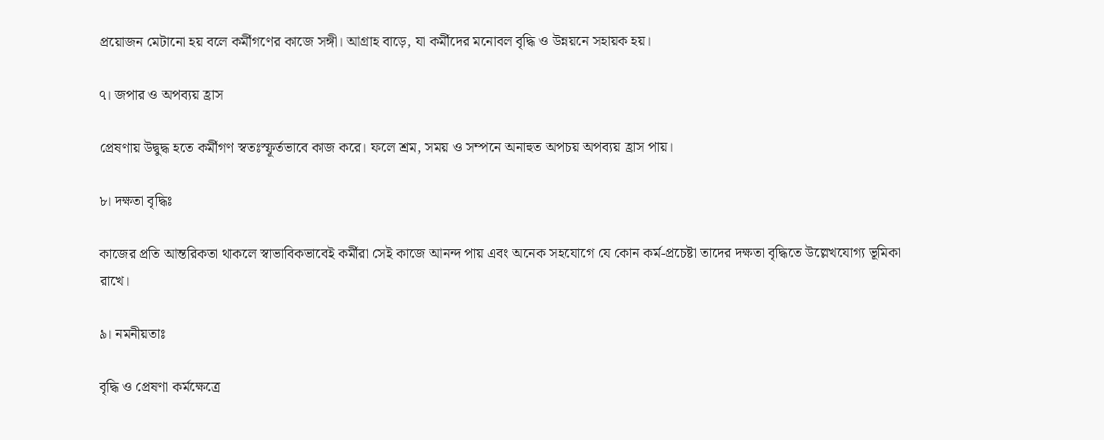প্রয়োজন মেটানো হয় বলে কর্মীগণের কাজে সঙ্গী। আগ্রাহ বাড়ে, যা কর্মীদের মনোবল বৃদ্ধি ও উন্নয়নে সহায়ক হয়।

৭। জপার ও অপব্যয় হ্রাস

প্রেষণায় উদ্বুদ্ধ হতে কর্মীগণ স্বতঃস্ফূর্তভাবে কাজ করে। ফলে শ্রম, সময় ও সম্পনে অনাহুত অপচয় অপব্যয় হ্রাস পায়।

৮। দক্ষতা বৃদ্ধিঃ

কাজের প্রতি আন্তরিকতা থাকলে স্বাভাবিকভাবেই কর্মীরা সেই কাজে আনন্দ পায় এবং অনেক সহযোগে যে কোন কর্ম-প্রচেষ্টা তাদের দক্ষতা বৃদ্ধিতে উল্লেখযোগ্য ভূমিকা রাখে।

৯। নমনীয়তাঃ

বৃদ্ধি ও প্রেষণা কর্মক্ষেত্রে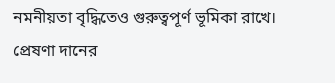নমনীয়তা বৃদ্ধিতেও গুরুত্বপূর্ণ ভূমিকা রাখে। প্রেষণা দানের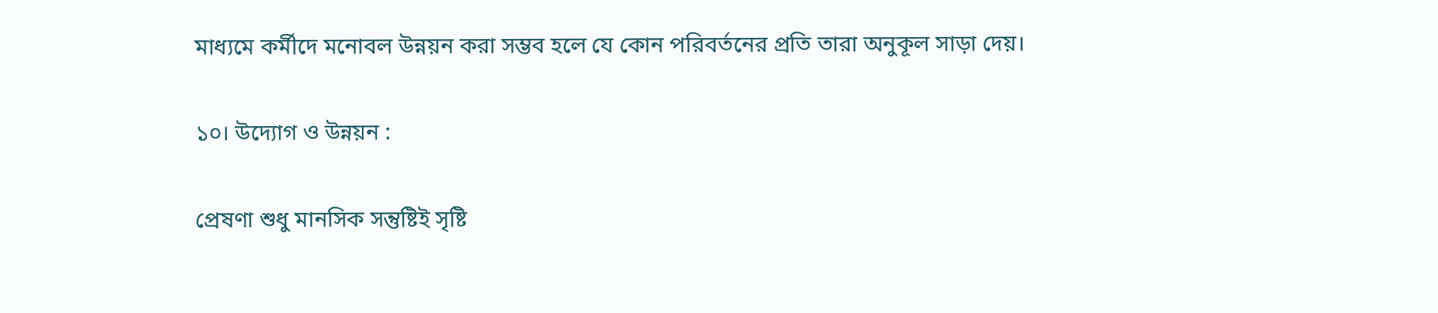মাধ্যমে কর্মীদে মনোবল উন্নয়ন করা সম্ভব হলে যে কোন পরিবর্তনের প্রতি তারা অনুকূল সাড়া দেয়।

১০। উদ্যোগ ও উন্নয়ন :

প্রেষণা শুধু মানসিক সন্তুষ্টিই সৃষ্টি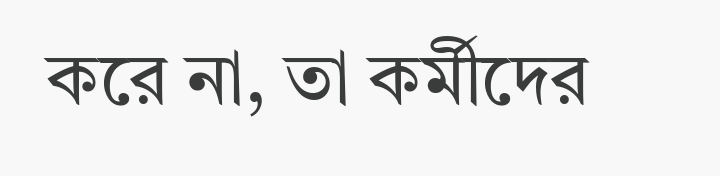করে না, তা কর্মীদের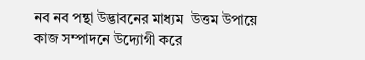নব নব পন্থা উদ্ভাবনের মাধ্যম  উত্তম উপায়ে কাজ সম্পাদনে উদ্যোগী করে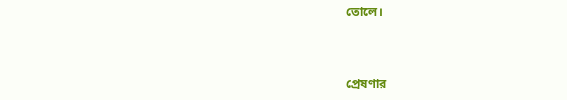তোলে।



প্রেষণার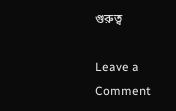গুরুত্ব

Leave a Comment